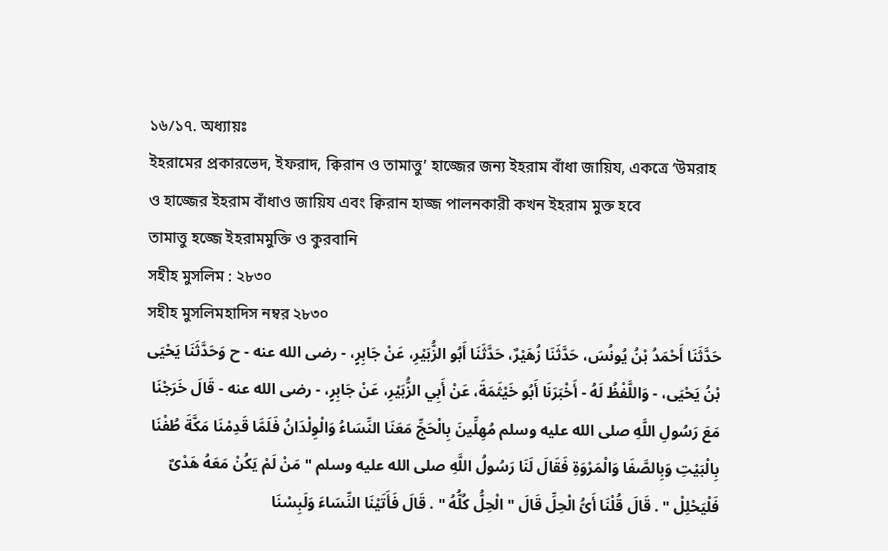১৬/১৭. অধ্যায়ঃ
ইহরামের প্রকারভেদ, ইফরাদ, ক্বিরান ও তামাত্তু’ হাজ্জের জন্য ইহরাম বাঁধা জায়িয, একত্রে ‘উমরাহ ও হাজ্জের ইহরাম বাঁধাও জায়িয এবং ক্বিরান হাজ্জ পালনকারী কখন ইহরাম মুক্ত হবে
তামাত্তু হজ্জে ইহরামমুক্তি ও কুরবানি
সহীহ মুসলিম : ২৮৩০
সহীহ মুসলিমহাদিস নম্বর ২৮৩০
حَدَّثَنَا أَحْمَدُ بْنُ يُونُسَ، حَدَّثَنَا زُهَيْرٌ، حَدَّثَنَا أَبُو الزُّبَيْرِ، عَنْ جَابِرٍ، - رضى الله عنه - ح وَحَدَّثَنَا يَحْيَى بْنُ يَحْيَى، - وَاللَّفْظُ لَهُ - أَخْبَرَنَا أَبُو خَيْثَمَةَ، عَنْ أَبِي الزُّبَيْرِ، عَنْ جَابِرٍ، - رضى الله عنه - قَالَ خَرَجْنَا مَعَ رَسُولِ اللَّهِ صلى الله عليه وسلم مُهِلِّينَ بِالْحَجِّ مَعَنَا النِّسَاءُ وَالْوِلْدَانُ فَلَمَّا قَدِمْنَا مَكَّةَ طُفْنَا بِالْبَيْتِ وَبِالصَّفَا وَالْمَرْوَةِ فَقَالَ لَنَا رَسُولُ اللَّهِ صلى الله عليه وسلم " مَنْ لَمْ يَكُنْ مَعَهُ هَدْىٌ فَلْيَحْلِلْ " . قَالَ قُلْنَا أَىُّ الْحِلِّ قَالَ " الْحِلُّ كُلُّهُ " . قَالَ فَأَتَيْنَا النِّسَاءَ وَلَبِسْنَا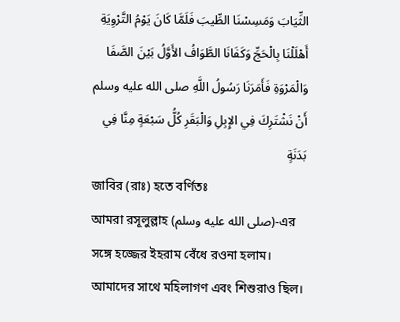الثِّيَابَ وَمَسِسْنَا الطِّيبَ فَلَمَّا كَانَ يَوْمُ التَّرْوِيَةِ أَهْلَلْنَا بِالْحَجِّ وَكَفَانَا الطَّوَافُ الأَوَّلُ بَيْنَ الصَّفَا وَالْمَرْوَةِ فَأَمَرَنَا رَسُولُ اللَّهِ صلى الله عليه وسلم أَنْ نَشْتَرِكَ فِي الإِبِلِ وَالْبَقَرِ كُلُّ سَبْعَةٍ مِنَّا فِي بَدَنَةٍ
জাবির (রাঃ) হতে বর্ণিতঃ
আমরা রসূলুল্লাহ (صلى الله عليه وسلم)-এর সঙ্গে হজ্জের ইহরাম বেঁধে রওনা হলাম। আমাদের সাথে মহিলাগণ এবং শিশুরাও ছিল।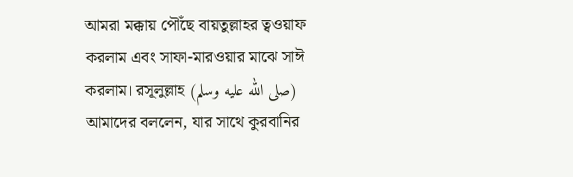আমরা মক্কায় পৌঁছে বায়তুল্লাহর ত্বওয়াফ করলাম এবং সাফা-মারওয়ার মাঝে সাঈ করলাম। রসূলুল্লাহ (صلى الله عليه وسلم) আমাদের বললেন, যার সাথে কুরবানির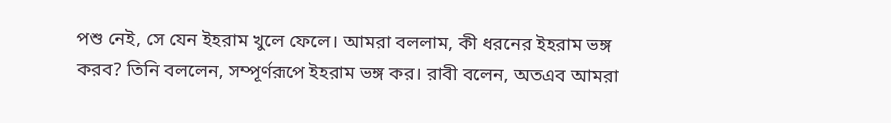পশু নেই, সে যেন ইহরাম খুলে ফেলে। আমরা বললাম, কী ধরনের ইহরাম ভঙ্গ করব? তিনি বললেন, সম্পূর্ণরূপে ইহরাম ভঙ্গ কর। রাবী বলেন, অতএব আমরা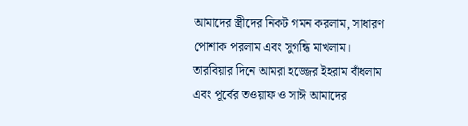আমাদের স্ত্রীদের নিকট গমন করলাম, সাধারণ পোশাক পরলাম এবং সুগন্ধি মাখলাম। তারবিয়ার দিনে আমরা হজ্জের ইহরাম বাঁধলাম এবং পূর্বের তওয়াফ ও সাঈ আমাদের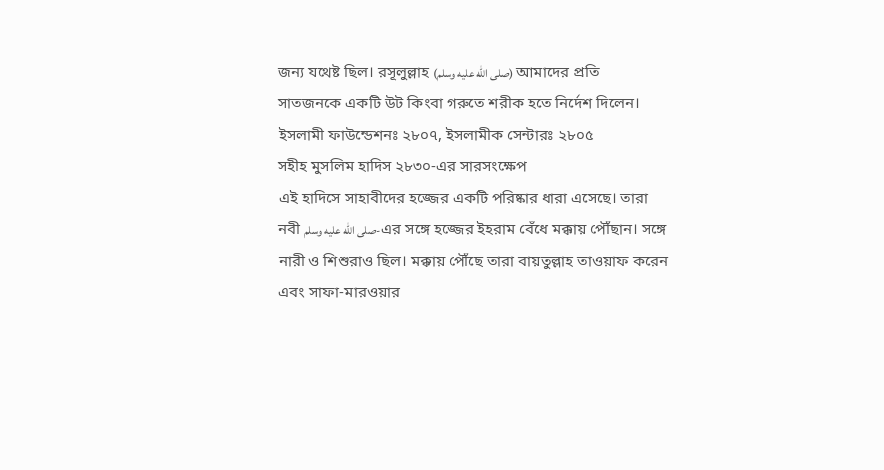জন্য যথেষ্ট ছিল। রসূলুল্লাহ (صلى الله عليه وسلم) আমাদের প্রতি সাতজনকে একটি উট কিংবা গরুতে শরীক হতে নির্দেশ দিলেন।
ইসলামী ফাউন্ডেশনঃ ২৮০৭, ইসলামীক সেন্টারঃ ২৮০৫
সহীহ মুসলিম হাদিস ২৮৩০-এর সারসংক্ষেপ
এই হাদিসে সাহাবীদের হজ্জের একটি পরিষ্কার ধারা এসেছে। তারা নবী صلى الله عليه وسلم-এর সঙ্গে হজ্জের ইহরাম বেঁধে মক্কায় পৌঁছান। সঙ্গে নারী ও শিশুরাও ছিল। মক্কায় পৌঁছে তারা বায়তুল্লাহ তাওয়াফ করেন এবং সাফা-মারওয়ার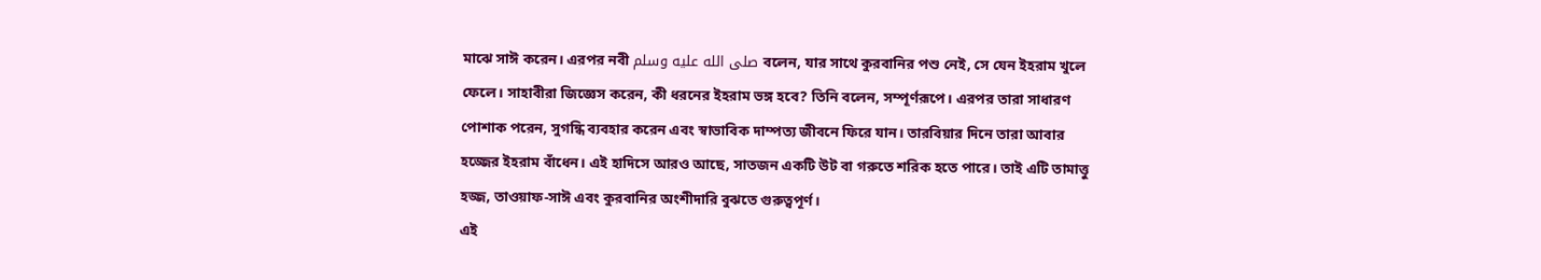মাঝে সাঈ করেন। এরপর নবী صلى الله عليه وسلم বলেন, যার সাথে কুরবানির পশু নেই, সে যেন ইহরাম খুলে ফেলে। সাহাবীরা জিজ্ঞেস করেন, কী ধরনের ইহরাম ভঙ্গ হবে? তিনি বলেন, সম্পূর্ণরূপে। এরপর তারা সাধারণ পোশাক পরেন, সুগন্ধি ব্যবহার করেন এবং স্বাভাবিক দাম্পত্য জীবনে ফিরে যান। তারবিয়ার দিনে তারা আবার হজ্জের ইহরাম বাঁধেন। এই হাদিসে আরও আছে, সাতজন একটি উট বা গরুতে শরিক হতে পারে। তাই এটি তামাত্তু হজ্জ, তাওয়াফ-সাঈ এবং কুরবানির অংশীদারি বুঝতে গুরুত্বপূর্ণ।
এই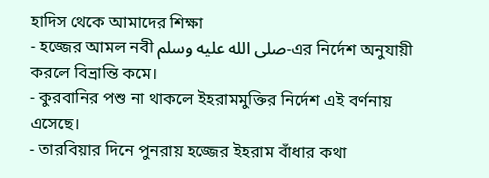হাদিস থেকে আমাদের শিক্ষা
- হজ্জের আমল নবী صلى الله عليه وسلم-এর নির্দেশ অনুযায়ী করলে বিভ্রান্তি কমে।
- কুরবানির পশু না থাকলে ইহরামমুক্তির নির্দেশ এই বর্ণনায় এসেছে।
- তারবিয়ার দিনে পুনরায় হজ্জের ইহরাম বাঁধার কথা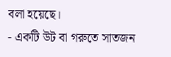বলা হয়েছে।
- একটি উট বা গরুতে সাতজন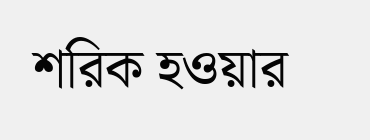শরিক হওয়ার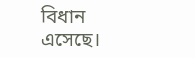বিধান এসেছে।